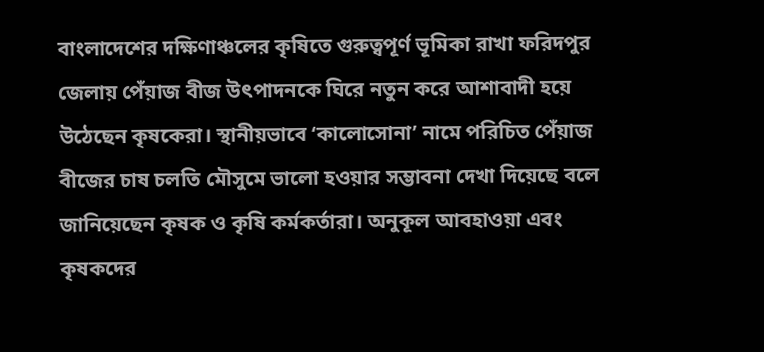বাংলাদেশের দক্ষিণাঞ্চলের কৃষিতে গুরুত্বপূর্ণ ভূমিকা রাখা ফরিদপুর জেলায় পেঁয়াজ বীজ উৎপাদনকে ঘিরে নতুন করে আশাবাদী হয়ে উঠেছেন কৃষকেরা। স্থানীয়ভাবে ‘কালোসোনা’ নামে পরিচিত পেঁয়াজ বীজের চাষ চলতি মৌসুমে ভালো হওয়ার সম্ভাবনা দেখা দিয়েছে বলে জানিয়েছেন কৃষক ও কৃষি কর্মকর্তারা। অনুকূল আবহাওয়া এবং কৃষকদের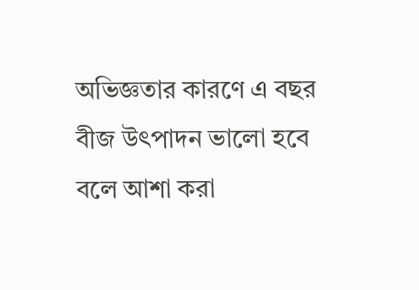অভিজ্ঞতার কারণে এ বছর বীজ উৎপাদন ভালো হবে বলে আশা করা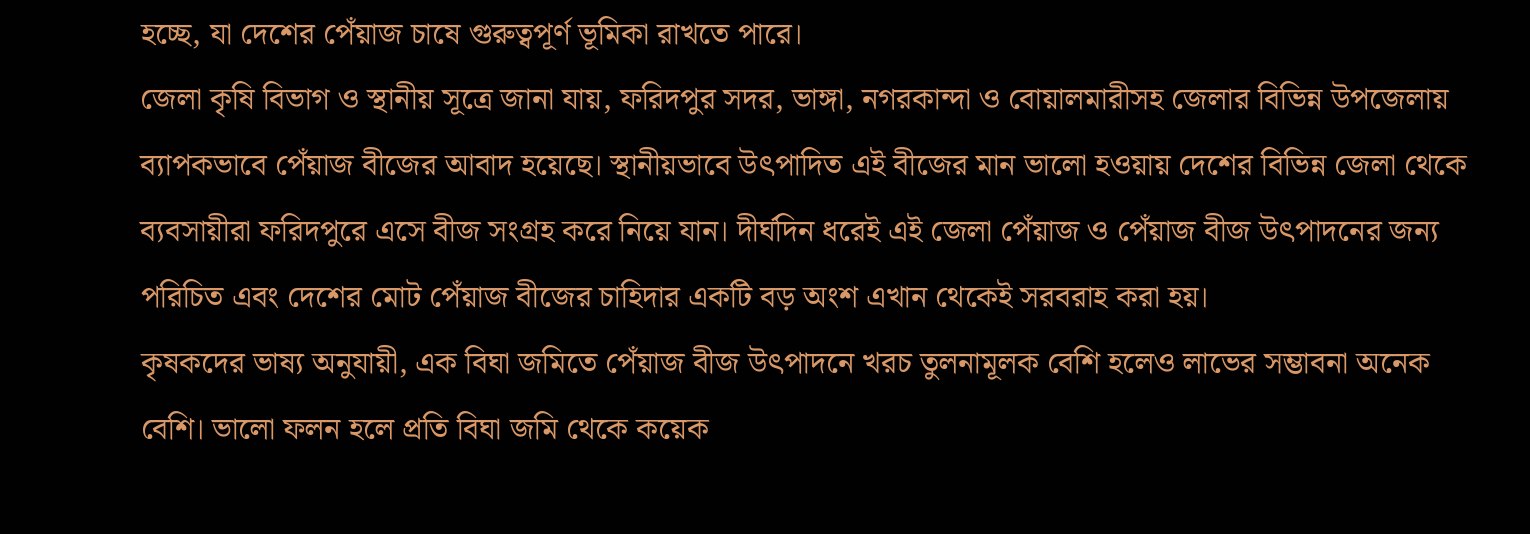হচ্ছে, যা দেশের পেঁয়াজ চাষে গুরুত্বপূর্ণ ভূমিকা রাখতে পারে।
জেলা কৃষি বিভাগ ও স্থানীয় সূত্রে জানা যায়, ফরিদপুর সদর, ভাঙ্গা, নগরকান্দা ও বোয়ালমারীসহ জেলার বিভিন্ন উপজেলায় ব্যাপকভাবে পেঁয়াজ বীজের আবাদ হয়েছে। স্থানীয়ভাবে উৎপাদিত এই বীজের মান ভালো হওয়ায় দেশের বিভিন্ন জেলা থেকে ব্যবসায়ীরা ফরিদপুরে এসে বীজ সংগ্রহ করে নিয়ে যান। দীর্ঘদিন ধরেই এই জেলা পেঁয়াজ ও পেঁয়াজ বীজ উৎপাদনের জন্য পরিচিত এবং দেশের মোট পেঁয়াজ বীজের চাহিদার একটি বড় অংশ এখান থেকেই সরবরাহ করা হয়।
কৃষকদের ভাষ্য অনুযায়ী, এক বিঘা জমিতে পেঁয়াজ বীজ উৎপাদনে খরচ তুলনামূলক বেশি হলেও লাভের সম্ভাবনা অনেক বেশি। ভালো ফলন হলে প্রতি বিঘা জমি থেকে কয়েক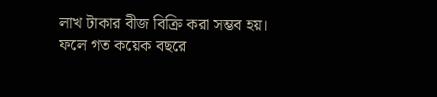লাখ টাকার বীজ বিক্রি করা সম্ভব হয়। ফলে গত কয়েক বছরে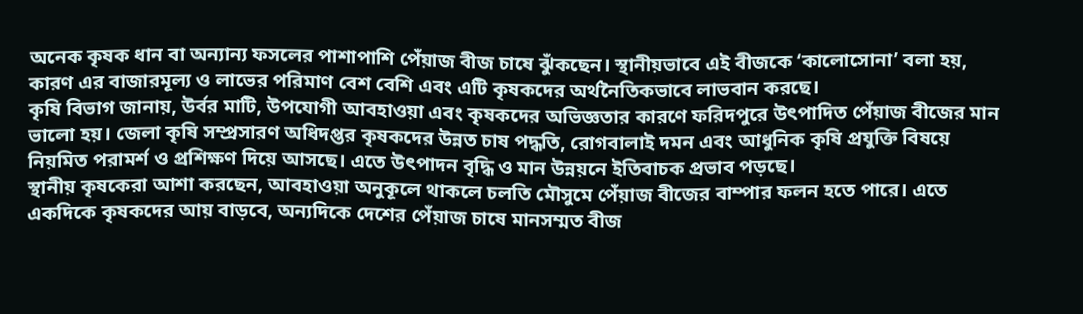অনেক কৃষক ধান বা অন্যান্য ফসলের পাশাপাশি পেঁয়াজ বীজ চাষে ঝুঁকছেন। স্থানীয়ভাবে এই বীজকে ‘কালোসোনা’ বলা হয়, কারণ এর বাজারমূল্য ও লাভের পরিমাণ বেশ বেশি এবং এটি কৃষকদের অর্থনৈতিকভাবে লাভবান করছে।
কৃষি বিভাগ জানায়, উর্বর মাটি, উপযোগী আবহাওয়া এবং কৃষকদের অভিজ্ঞতার কারণে ফরিদপুরে উৎপাদিত পেঁয়াজ বীজের মান ভালো হয়। জেলা কৃষি সম্প্রসারণ অধিদপ্তর কৃষকদের উন্নত চাষ পদ্ধতি, রোগবালাই দমন এবং আধুনিক কৃষি প্রযুক্তি বিষয়ে নিয়মিত পরামর্শ ও প্রশিক্ষণ দিয়ে আসছে। এতে উৎপাদন বৃদ্ধি ও মান উন্নয়নে ইতিবাচক প্রভাব পড়ছে।
স্থানীয় কৃষকেরা আশা করছেন, আবহাওয়া অনুকূলে থাকলে চলতি মৌসুমে পেঁয়াজ বীজের বাম্পার ফলন হতে পারে। এতে একদিকে কৃষকদের আয় বাড়বে, অন্যদিকে দেশের পেঁয়াজ চাষে মানসম্মত বীজ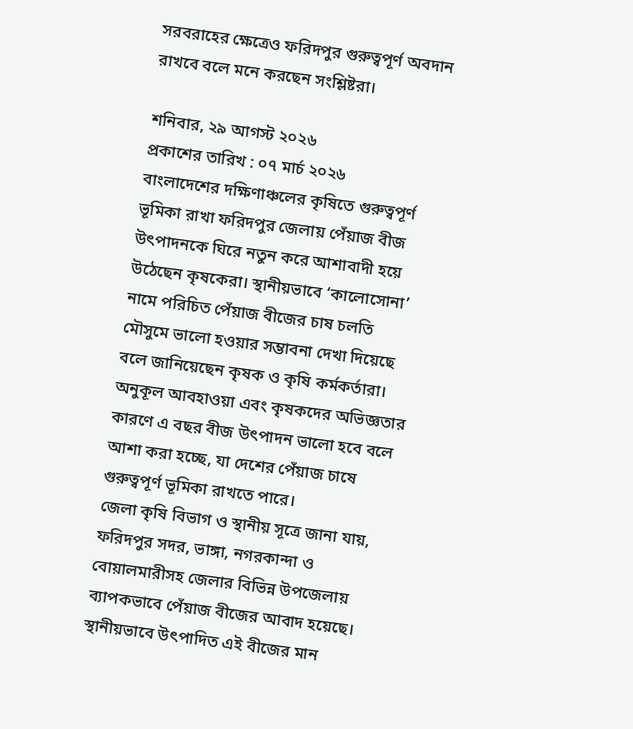সরবরাহের ক্ষেত্রেও ফরিদপুর গুরুত্বপূর্ণ অবদান রাখবে বলে মনে করছেন সংশ্লিষ্টরা।

শনিবার, ২৯ আগস্ট ২০২৬
প্রকাশের তারিখ : ০৭ মার্চ ২০২৬
বাংলাদেশের দক্ষিণাঞ্চলের কৃষিতে গুরুত্বপূর্ণ ভূমিকা রাখা ফরিদপুর জেলায় পেঁয়াজ বীজ উৎপাদনকে ঘিরে নতুন করে আশাবাদী হয়ে উঠেছেন কৃষকেরা। স্থানীয়ভাবে ‘কালোসোনা’ নামে পরিচিত পেঁয়াজ বীজের চাষ চলতি মৌসুমে ভালো হওয়ার সম্ভাবনা দেখা দিয়েছে বলে জানিয়েছেন কৃষক ও কৃষি কর্মকর্তারা। অনুকূল আবহাওয়া এবং কৃষকদের অভিজ্ঞতার কারণে এ বছর বীজ উৎপাদন ভালো হবে বলে আশা করা হচ্ছে, যা দেশের পেঁয়াজ চাষে গুরুত্বপূর্ণ ভূমিকা রাখতে পারে।
জেলা কৃষি বিভাগ ও স্থানীয় সূত্রে জানা যায়, ফরিদপুর সদর, ভাঙ্গা, নগরকান্দা ও বোয়ালমারীসহ জেলার বিভিন্ন উপজেলায় ব্যাপকভাবে পেঁয়াজ বীজের আবাদ হয়েছে। স্থানীয়ভাবে উৎপাদিত এই বীজের মান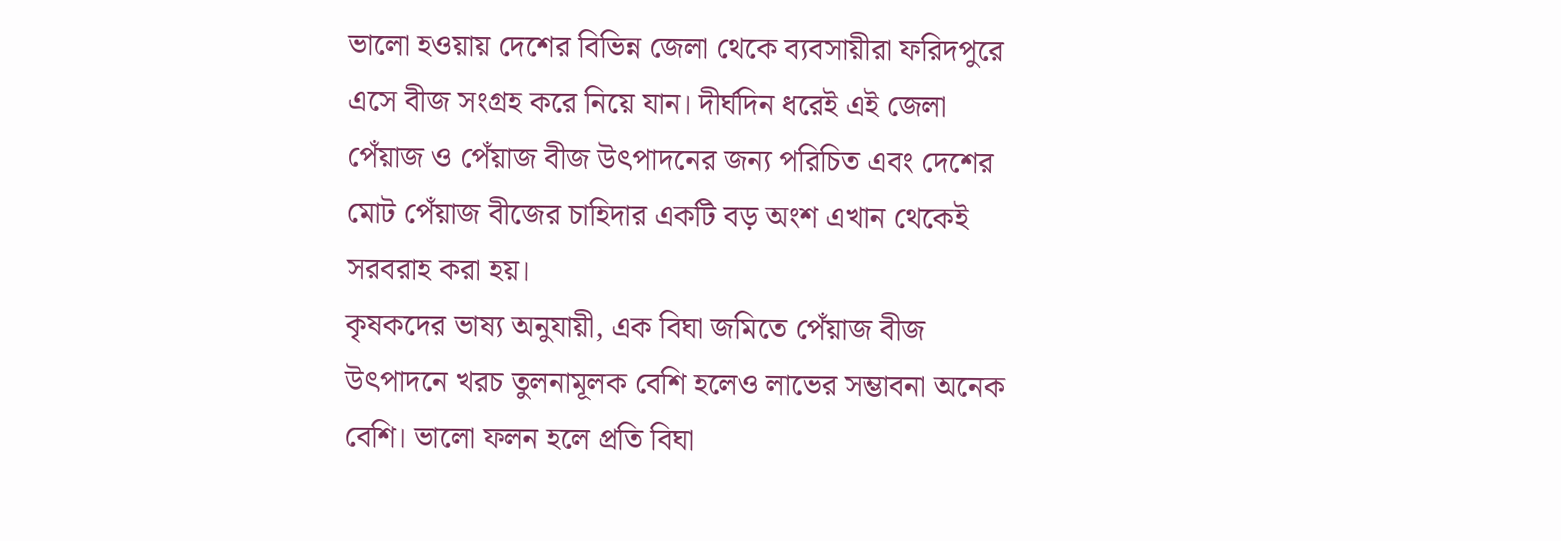ভালো হওয়ায় দেশের বিভিন্ন জেলা থেকে ব্যবসায়ীরা ফরিদপুরে এসে বীজ সংগ্রহ করে নিয়ে যান। দীর্ঘদিন ধরেই এই জেলা পেঁয়াজ ও পেঁয়াজ বীজ উৎপাদনের জন্য পরিচিত এবং দেশের মোট পেঁয়াজ বীজের চাহিদার একটি বড় অংশ এখান থেকেই সরবরাহ করা হয়।
কৃষকদের ভাষ্য অনুযায়ী, এক বিঘা জমিতে পেঁয়াজ বীজ উৎপাদনে খরচ তুলনামূলক বেশি হলেও লাভের সম্ভাবনা অনেক বেশি। ভালো ফলন হলে প্রতি বিঘা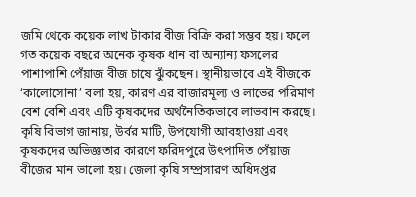জমি থেকে কয়েক লাখ টাকার বীজ বিক্রি করা সম্ভব হয়। ফলে গত কয়েক বছরে অনেক কৃষক ধান বা অন্যান্য ফসলের পাশাপাশি পেঁয়াজ বীজ চাষে ঝুঁকছেন। স্থানীয়ভাবে এই বীজকে ‘কালোসোনা’ বলা হয়, কারণ এর বাজারমূল্য ও লাভের পরিমাণ বেশ বেশি এবং এটি কৃষকদের অর্থনৈতিকভাবে লাভবান করছে।
কৃষি বিভাগ জানায়, উর্বর মাটি, উপযোগী আবহাওয়া এবং কৃষকদের অভিজ্ঞতার কারণে ফরিদপুরে উৎপাদিত পেঁয়াজ বীজের মান ভালো হয়। জেলা কৃষি সম্প্রসারণ অধিদপ্তর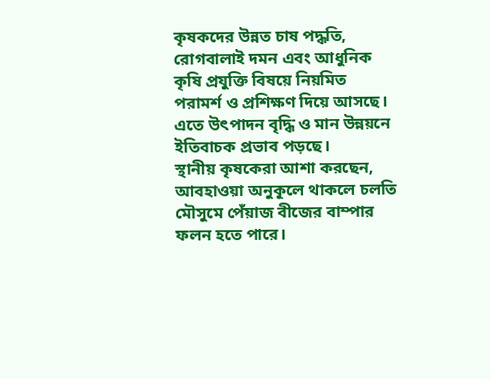কৃষকদের উন্নত চাষ পদ্ধতি, রোগবালাই দমন এবং আধুনিক কৃষি প্রযুক্তি বিষয়ে নিয়মিত পরামর্শ ও প্রশিক্ষণ দিয়ে আসছে। এতে উৎপাদন বৃদ্ধি ও মান উন্নয়নে ইতিবাচক প্রভাব পড়ছে।
স্থানীয় কৃষকেরা আশা করছেন, আবহাওয়া অনুকূলে থাকলে চলতি মৌসুমে পেঁয়াজ বীজের বাম্পার ফলন হতে পারে।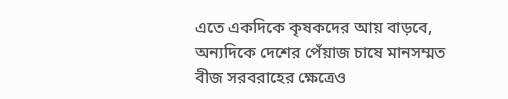এতে একদিকে কৃষকদের আয় বাড়বে, অন্যদিকে দেশের পেঁয়াজ চাষে মানসম্মত বীজ সরবরাহের ক্ষেত্রেও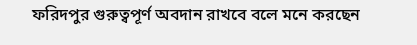ফরিদপুর গুরুত্বপূর্ণ অবদান রাখবে বলে মনে করছেন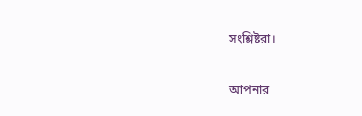সংশ্লিষ্টরা।

আপনার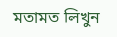মতামত লিখুন